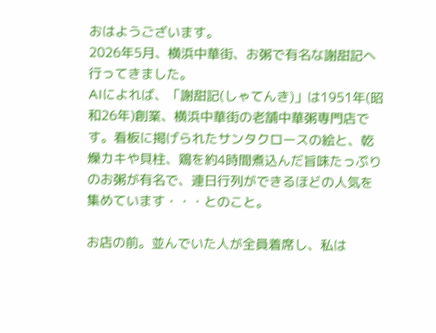おはようございます。
2026年5月、横浜中華街、お粥で有名な謝甜記へ行ってきました。
AIによれば、「謝甜記(しゃてんき)」は1951年(昭和26年)創業、横浜中華街の老舗中華粥専門店です。看板に掲げられたサンタクロースの絵と、乾燥カキや貝柱、鶏を約4時間煮込んだ旨味たっぷりのお粥が有名で、連日行列ができるほどの人気を集めています・・・とのこと。

お店の前。並んでいた人が全員着席し、私は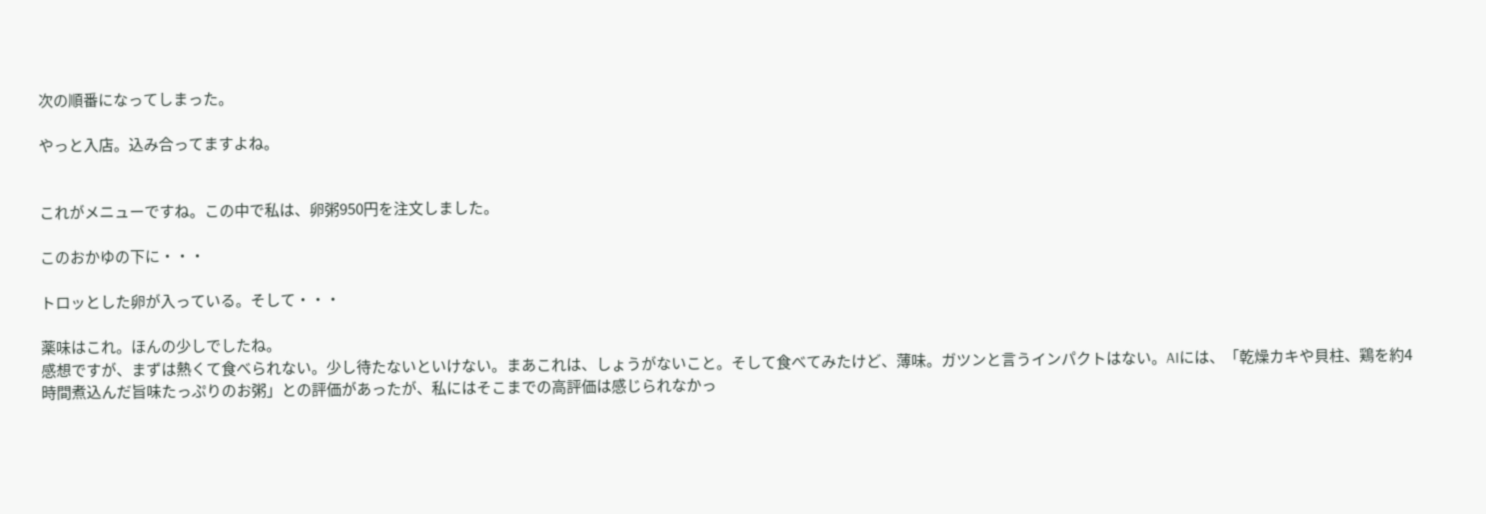次の順番になってしまった。

やっと入店。込み合ってますよね。


これがメニューですね。この中で私は、卵粥950円を注文しました。

このおかゆの下に・・・

トロッとした卵が入っている。そして・・・

薬味はこれ。ほんの少しでしたね。
感想ですが、まずは熱くて食べられない。少し待たないといけない。まあこれは、しょうがないこと。そして食べてみたけど、薄味。ガツンと言うインパクトはない。AIには、「乾燥カキや貝柱、鶏を約4時間煮込んだ旨味たっぷりのお粥」との評価があったが、私にはそこまでの高評価は感じられなかっ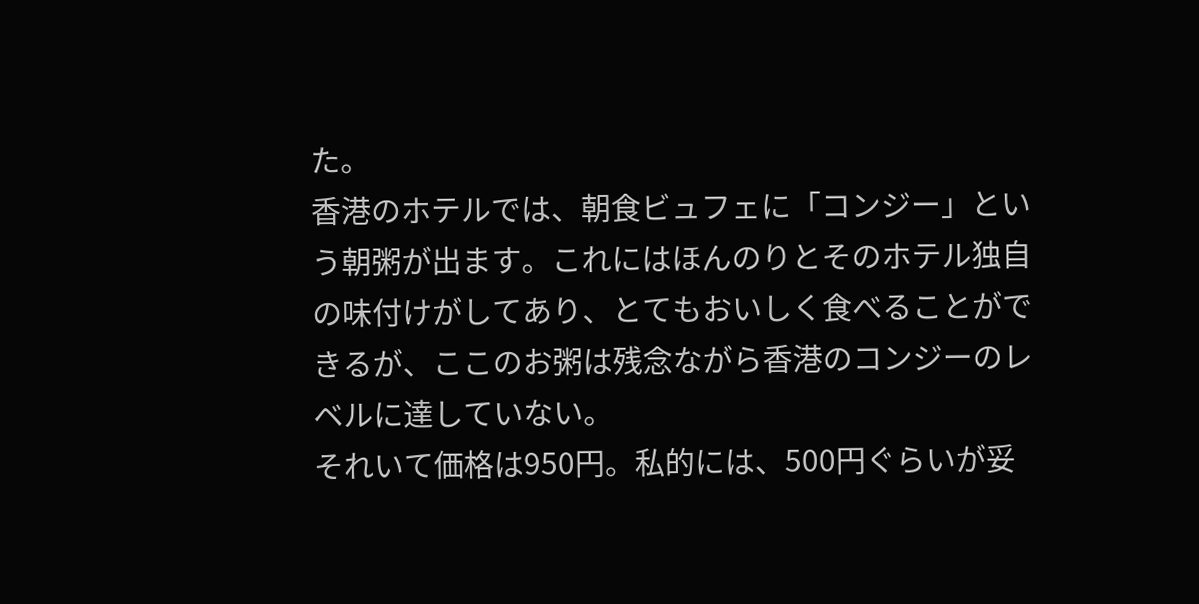た。
香港のホテルでは、朝食ビュフェに「コンジー」という朝粥が出ます。これにはほんのりとそのホテル独自の味付けがしてあり、とてもおいしく食べることができるが、ここのお粥は残念ながら香港のコンジーのレベルに達していない。
それいて価格は950円。私的には、500円ぐらいが妥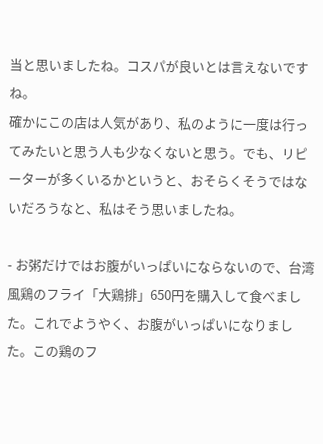当と思いましたね。コスパが良いとは言えないですね。
確かにこの店は人気があり、私のように一度は行ってみたいと思う人も少なくないと思う。でも、リピーターが多くいるかというと、おそらくそうではないだろうなと、私はそう思いましたね。

- お粥だけではお腹がいっぱいにならないので、台湾風鶏のフライ「大鶏排」650円を購入して食べました。これでようやく、お腹がいっぱいになりました。この鶏のフ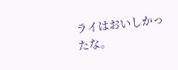ライはおいしかったな。